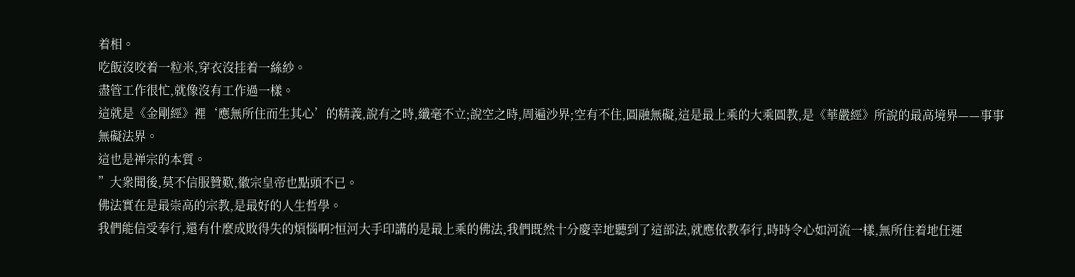着相。
吃飯沒咬着一粒米,穿衣沒挂着一絲紗。
盡管工作很忙,就像沒有工作過一樣。
這就是《金剛經》裡‘應無所住而生其心’的精義,說有之時,纖毫不立;說空之時,周遍沙界;空有不住,圓融無礙,這是最上乘的大乘圓教,是《華嚴經》所說的最高境界——事事無礙法界。
這也是禅宗的本質。
”大衆聞後,莫不信服贊歎,徽宗皇帝也點頭不已。
佛法實在是最崇高的宗教,是最好的人生哲學。
我們能信受奉行,還有什麼成敗得失的煩惱啊?恒河大手印講的是最上乘的佛法,我們既然十分慶幸地聽到了這部法,就應依教奉行,時時令心如河流一樣,無所住着地任運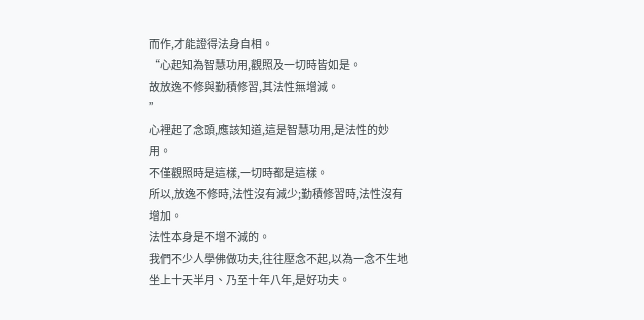而作,才能證得法身自相。
“心起知為智慧功用,觀照及一切時皆如是。
故放逸不修與勤積修習,其法性無增減。
”
心裡起了念頭,應該知道,這是智慧功用,是法性的妙用。
不僅觀照時是這樣,一切時都是這樣。
所以,放逸不修時,法性沒有減少;勤積修習時,法性沒有增加。
法性本身是不增不減的。
我們不少人學佛做功夫,往往壓念不起,以為一念不生地坐上十天半月、乃至十年八年,是好功夫。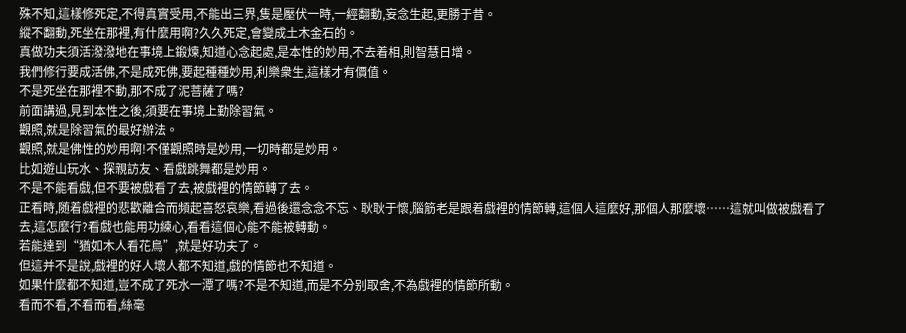殊不知,這樣修死定,不得真實受用,不能出三界,隻是壓伏一時,一經翻動,妄念生起,更勝于昔。
縱不翻動,死坐在那裡,有什麼用啊?久久死定,會變成土木金石的。
真做功夫須活潑潑地在事境上鍛煉,知道心念起處,是本性的妙用,不去着相,則智慧日增。
我們修行要成活佛,不是成死佛,要起種種妙用,利樂衆生,這樣才有價值。
不是死坐在那裡不動,那不成了泥菩薩了嗎?
前面講過,見到本性之後,須要在事境上勤除習氣。
觀照,就是除習氣的最好辦法。
觀照,就是佛性的妙用啊!不僅觀照時是妙用,一切時都是妙用。
比如遊山玩水、探親訪友、看戲跳舞都是妙用。
不是不能看戲,但不要被戲看了去,被戲裡的情節轉了去。
正看時,随着戲裡的悲歡離合而頻起喜怒哀樂,看過後還念念不忘、耿耿于懷,腦筋老是跟着戲裡的情節轉,這個人這麼好,那個人那麼壞……這就叫做被戲看了去,這怎麼行?看戲也能用功練心,看看這個心能不能被轉動。
若能達到“猶如木人看花鳥”,就是好功夫了。
但這并不是說,戲裡的好人壞人都不知道,戲的情節也不知道。
如果什麼都不知道,豈不成了死水一潭了嗎?不是不知道,而是不分别取舍,不為戲裡的情節所動。
看而不看,不看而看,絲毫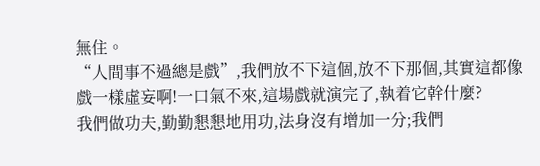無住。
“人間事不過總是戲”,我們放不下這個,放不下那個,其實這都像戲一樣虛妄啊!一口氣不來,這場戲就演完了,執着它幹什麼?
我們做功夫,勤勤懇懇地用功,法身沒有增加一分;我們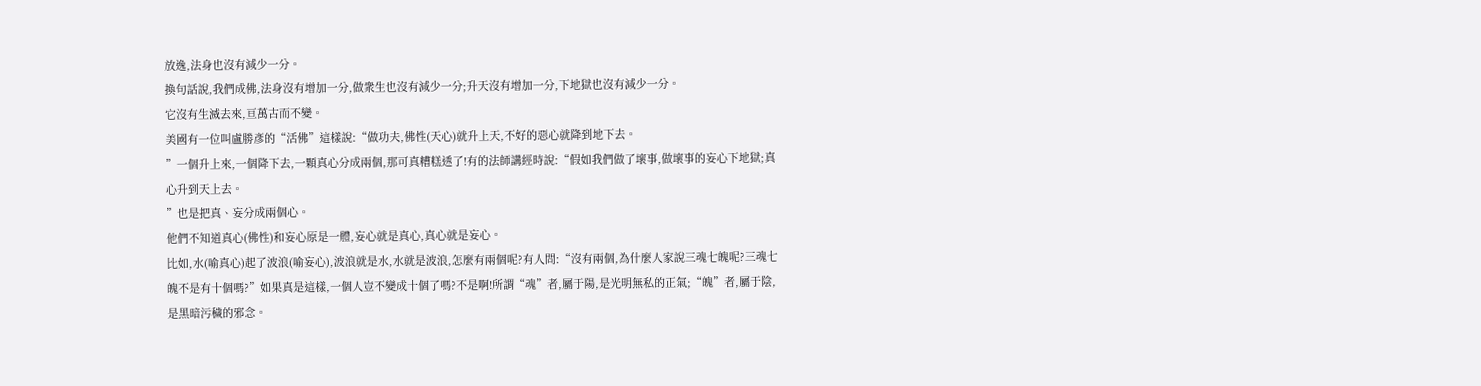放逸,法身也沒有減少一分。
換句話說,我們成佛,法身沒有增加一分,做衆生也沒有減少一分;升天沒有增加一分,下地獄也沒有減少一分。
它沒有生滅去來,亘萬古而不變。
美國有一位叫盧勝彥的“活佛”這樣說:“做功夫,佛性(天心)就升上天,不好的惡心就降到地下去。
”一個升上來,一個降下去,一顆真心分成兩個,那可真糟糕透了!有的法師講經時說:“假如我們做了壞事,做壞事的妄心下地獄;真心升到天上去。
”也是把真、妄分成兩個心。
他們不知道真心(佛性)和妄心原是一體,妄心就是真心,真心就是妄心。
比如,水(喻真心)起了波浪(喻妄心),波浪就是水,水就是波浪,怎麼有兩個呢?有人問:“沒有兩個,為什麼人家說三魂七魄呢?三魂七魄不是有十個嗎?”如果真是這樣,一個人豈不變成十個了嗎?不是啊!所謂“魂”者,屬于陽,是光明無私的正氣;“魄”者,屬于陰,是黑暗污穢的邪念。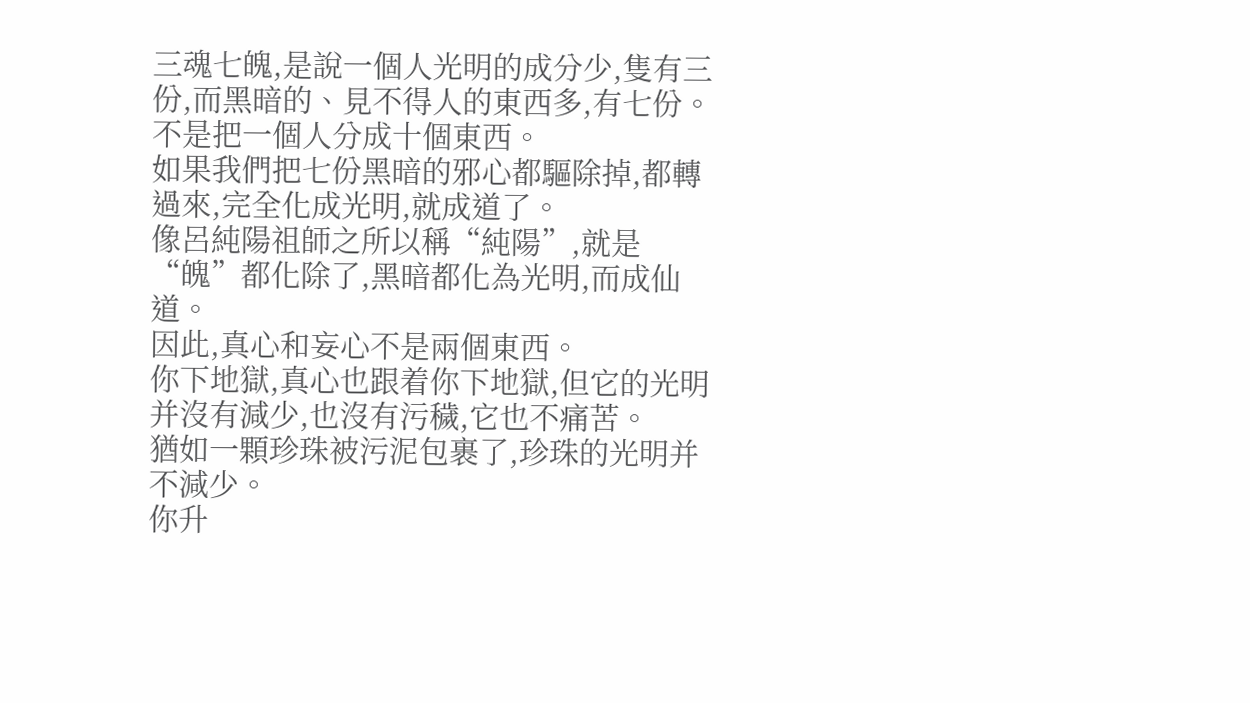三魂七魄,是說一個人光明的成分少,隻有三份,而黑暗的、見不得人的東西多,有七份。
不是把一個人分成十個東西。
如果我們把七份黑暗的邪心都驅除掉,都轉過來,完全化成光明,就成道了。
像呂純陽祖師之所以稱“純陽”,就是“魄”都化除了,黑暗都化為光明,而成仙道。
因此,真心和妄心不是兩個東西。
你下地獄,真心也跟着你下地獄,但它的光明并沒有減少,也沒有污穢,它也不痛苦。
猶如一顆珍珠被污泥包裹了,珍珠的光明并不減少。
你升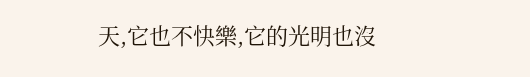天,它也不快樂,它的光明也沒